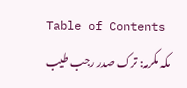Table of Contents
مکہ مکرمہ: ترک صدر رجب طیب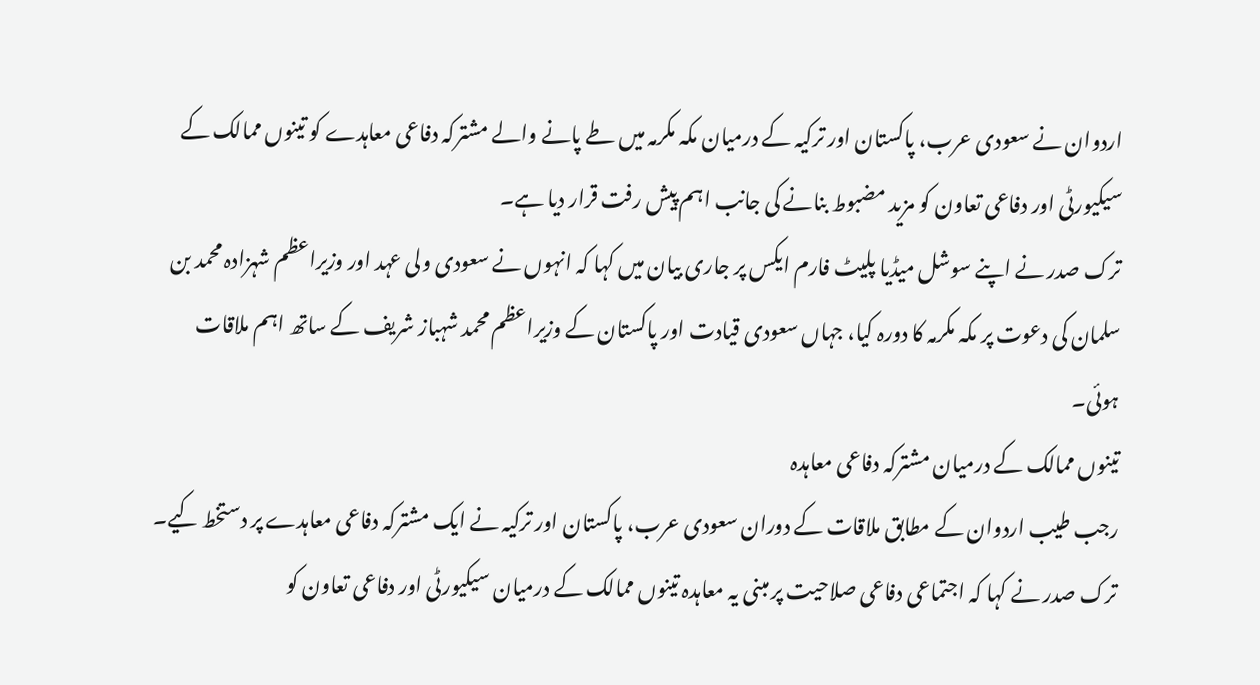اردوان نے سعودی عرب، پاکستان اور ترکیہ کے درمیان مکہ مکرمہ میں طے پانے والے مشترکہ دفاعی معاہدے کو تینوں ممالک کے سیکیورٹی اور دفاعی تعاون کو مزید مضبوط بنانے کی جانب اہم پیش رفت قرار دیا ہے۔
ترک صدر نے اپنے سوشل میڈیا پلیٹ فارم ایکس پر جاری بیان میں کہا کہ انہوں نے سعودی ولی عہد اور وزیراعظم شہزادہ محمد بن سلمان کی دعوت پر مکہ مکرمہ کا دورہ کیا، جہاں سعودی قیادت اور پاکستان کے وزیراعظم محمد شہباز شریف کے ساتھ اہم ملاقات ہوئی۔
تینوں ممالک کے درمیان مشترکہ دفاعی معاہدہ
رجب طیب اردوان کے مطابق ملاقات کے دوران سعودی عرب، پاکستان اور ترکیہ نے ایک مشترکہ دفاعی معاہدے پر دستخط کیے۔
ترک صدر نے کہا کہ اجتماعی دفاعی صلاحیت پر مبنی یہ معاہدہ تینوں ممالک کے درمیان سیکیورٹی اور دفاعی تعاون کو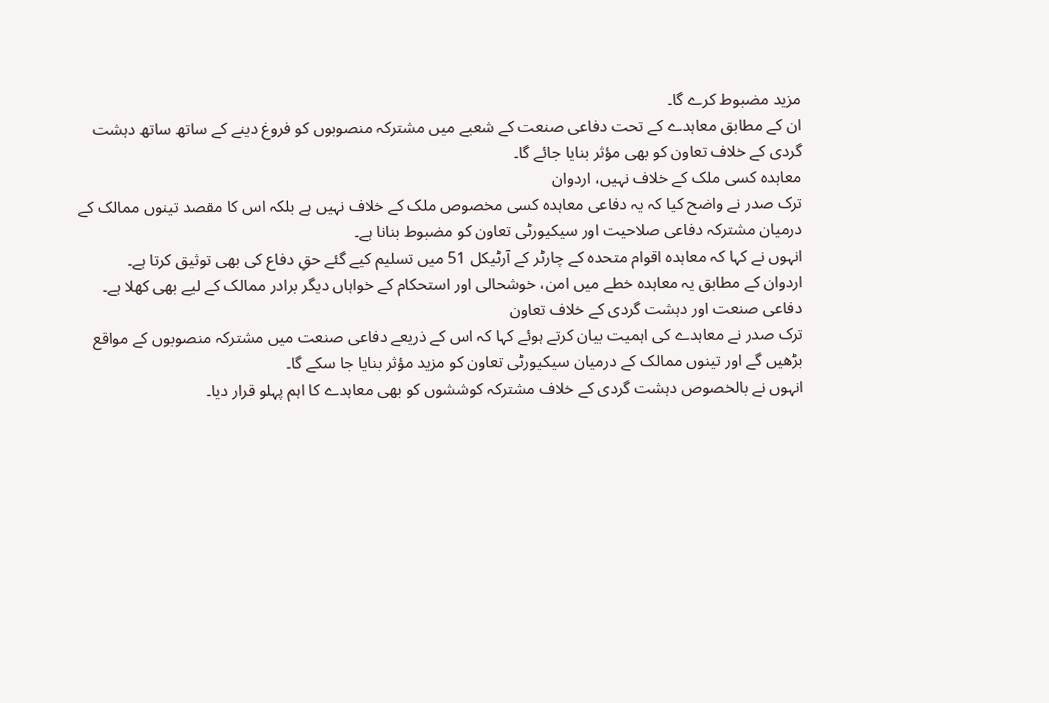مزید مضبوط کرے گا۔
ان کے مطابق معاہدے کے تحت دفاعی صنعت کے شعبے میں مشترکہ منصوبوں کو فروغ دینے کے ساتھ ساتھ دہشت گردی کے خلاف تعاون کو بھی مؤثر بنایا جائے گا۔
معاہدہ کسی ملک کے خلاف نہیں، اردوان
ترک صدر نے واضح کیا کہ یہ دفاعی معاہدہ کسی مخصوص ملک کے خلاف نہیں ہے بلکہ اس کا مقصد تینوں ممالک کے درمیان مشترکہ دفاعی صلاحیت اور سیکیورٹی تعاون کو مضبوط بنانا ہے۔
انہوں نے کہا کہ معاہدہ اقوام متحدہ کے چارٹر کے آرٹیکل 51 میں تسلیم کیے گئے حقِ دفاع کی بھی توثیق کرتا ہے۔
اردوان کے مطابق یہ معاہدہ خطے میں امن، خوشحالی اور استحکام کے خواہاں دیگر برادر ممالک کے لیے بھی کھلا ہے۔
دفاعی صنعت اور دہشت گردی کے خلاف تعاون
ترک صدر نے معاہدے کی اہمیت بیان کرتے ہوئے کہا کہ اس کے ذریعے دفاعی صنعت میں مشترکہ منصوبوں کے مواقع بڑھیں گے اور تینوں ممالک کے درمیان سیکیورٹی تعاون کو مزید مؤثر بنایا جا سکے گا۔
انہوں نے بالخصوص دہشت گردی کے خلاف مشترکہ کوششوں کو بھی معاہدے کا اہم پہلو قرار دیا۔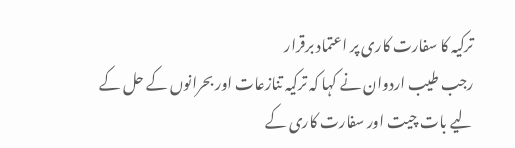ترکیہ کا سفارت کاری پر اعتماد برقرار
رجب طیب اردوان نے کہا کہ ترکیہ تنازعات اور بحرانوں کے حل کے لیے بات چیت اور سفارت کاری کے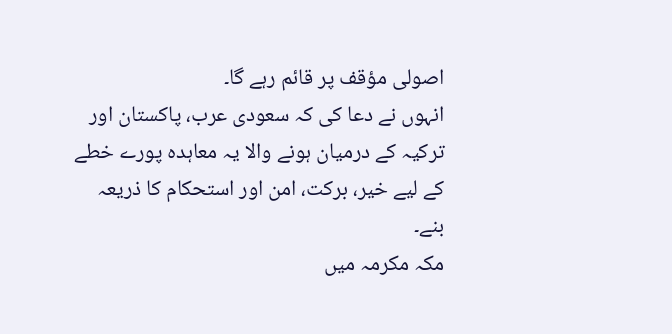اصولی مؤقف پر قائم رہے گا۔
انہوں نے دعا کی کہ سعودی عرب، پاکستان اور ترکیہ کے درمیان ہونے والا یہ معاہدہ پورے خطے کے لیے خیر، برکت، امن اور استحکام کا ذریعہ بنے۔
مکہ مکرمہ میں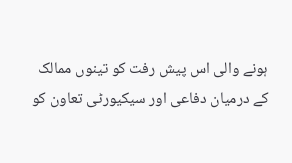ہونے والی اس پیش رفت کو تینوں ممالک کے درمیان دفاعی اور سیکیورٹی تعاون کو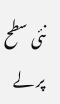نئی سطح پر لے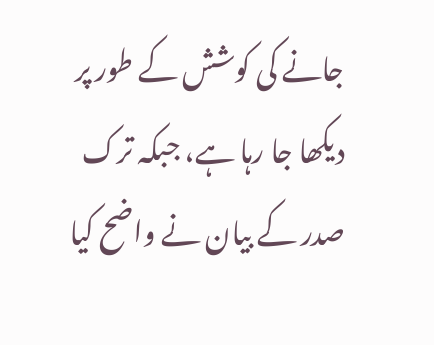جانے کی کوشش کے طور پر دیکھا جا رہا ہے، جبکہ ترک صدر کے بیان نے واضح کیا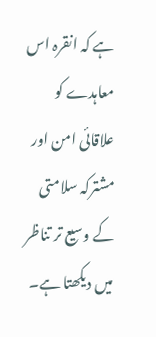ہے کہ انقرہ اس معاہدے کو علاقائی امن اور مشترکہ سلامتی کے وسیع تر تناظر میں دیکھتا ہے۔